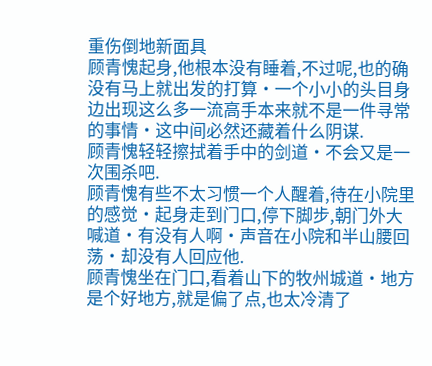重伤倒地新面具
顾青愧起身,他根本没有睡着,不过呢,也的确没有马上就出发的打算•一个小小的头目身边出现这么多一流高手本来就不是一件寻常的事情•这中间必然还藏着什么阴谋.
顾青愧轻轻擦拭着手中的剑道•不会又是一次围杀吧.
顾青愧有些不太习惯一个人醒着,待在小院里的感觉•起身走到门口,停下脚步,朝门外大喊道•有没有人啊•声音在小院和半山腰回荡•却没有人回应他.
顾青愧坐在门口,看着山下的牧州城道•地方是个好地方,就是偏了点,也太冷清了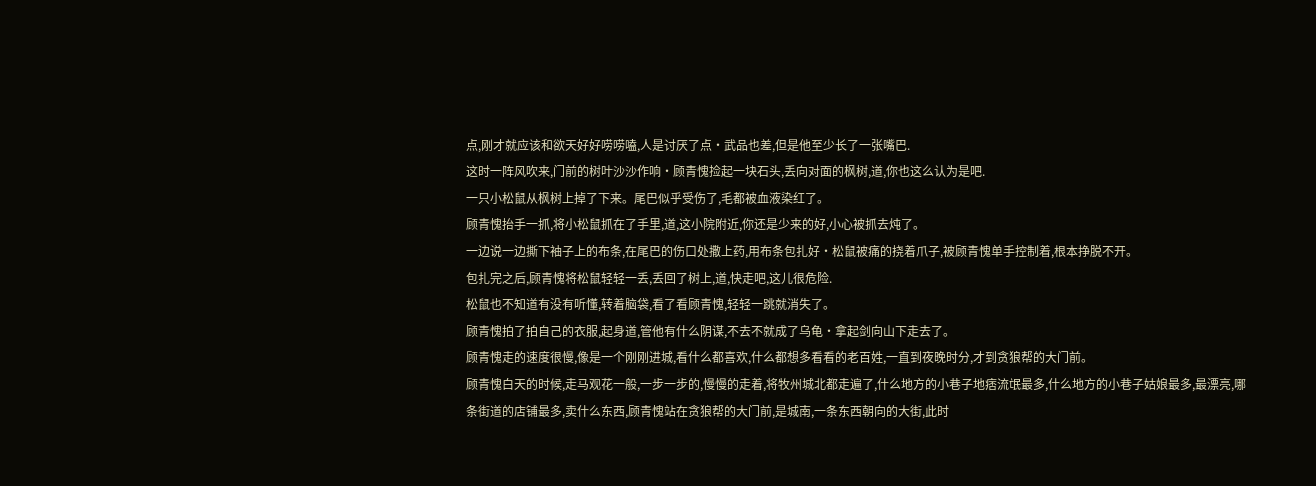点,刚才就应该和欲天好好唠唠嗑,人是讨厌了点•武品也差,但是他至少长了一张嘴巴.
这时一阵风吹来,门前的树叶沙沙作响•顾青愧捡起一块石头,丢向对面的枫树,道,你也这么认为是吧.
一只小松鼠从枫树上掉了下来。尾巴似乎受伤了,毛都被血液染红了。
顾青愧抬手一抓,将小松鼠抓在了手里,道,这小院附近,你还是少来的好,小心被抓去炖了。
一边说一边撕下袖子上的布条,在尾巴的伤口处撒上药,用布条包扎好•松鼠被痛的挠着爪子,被顾青愧单手控制着,根本挣脱不开。
包扎完之后,顾青愧将松鼠轻轻一丢,丢回了树上,道,快走吧,这儿很危险.
松鼠也不知道有没有听懂,转着脑袋,看了看顾青愧,轻轻一跳就消失了。
顾青愧拍了拍自己的衣服,起身道,管他有什么阴谋,不去不就成了乌龟•拿起剑向山下走去了。
顾青愧走的速度很慢,像是一个刚刚进城,看什么都喜欢,什么都想多看看的老百姓,一直到夜晚时分,才到贪狼帮的大门前。
顾青愧白天的时候,走马观花一般,一步一步的,慢慢的走着,将牧州城北都走遍了,什么地方的小巷子地痞流氓最多,什么地方的小巷子姑娘最多,最漂亮,哪条街道的店铺最多,卖什么东西,顾青愧站在贪狼帮的大门前,是城南,一条东西朝向的大街,此时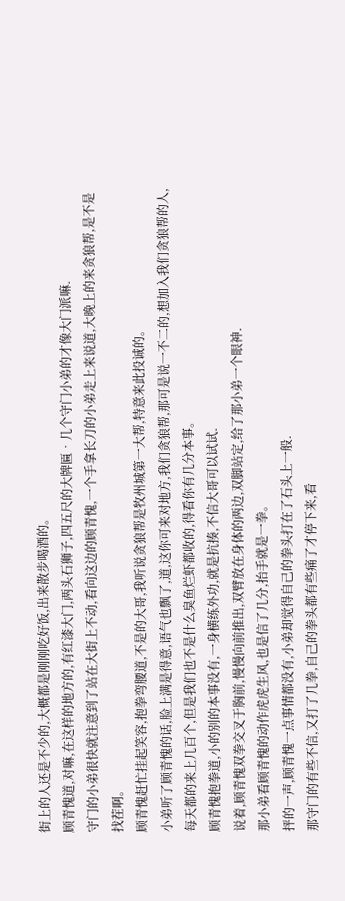街上的人还是不少的,大概都是刚刚吃好饭,出来散步喝酒的。
顾青愧道,对嘛,在这样的地方的,有红漆大门,两头石狮子,四五尺的大牌匾•几个守门小弟的才像大门派嘛.
守门的小弟很快就注意到了站在大街上不动,看向这边的顾青愧,一个手拿长刀的小弟走上来说道,大晚上的来贪狼帮,是不是找茬啊。
顾青愧赶忙挂起笑容,抱拳弯腰道,不是的大哥,我听说贪狼帮是牧州城第一大帮,特意来此投诚的。
小弟听了顾青愧的话,脸上满是得意,语气也飘了,道,这你可来对地方,我们贪狼帮,那可是说一不二的,想加入我们贪狼帮的人,每天都的来上几百个,但是我们也不是什么臭鱼烂虾都收的,得看你有几分本事。
顾青愧抱拳道,小的别的本事没有,一身横练外功,就是抗揍,不信大哥可以试试.
说着,顾青愧双拳交叉于胸前,慢慢向前推出,双臂放在身体的两边,双脚站定,给了那小弟一个眼神.
那小弟看顾青愧的动作虎虎生风,也是信了几分,抬手就是一拳。
抨的一声,顾青愧一点事情都没有,小弟却觉得自己的拳头打在了石头上一般.
那守门的有些不信,又打了几拳,自己的拳头都有些痛了才停下来,看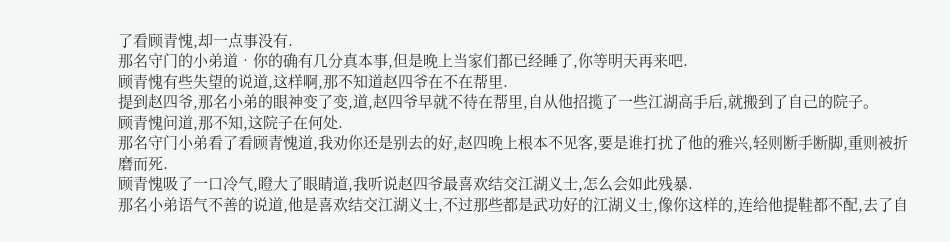了看顾青愧,却一点事没有.
那名守门的小弟道•你的确有几分真本事,但是晚上当家们都已经睡了,你等明天再来吧.
顾青愧有些失望的说道,这样啊,那不知道赵四爷在不在帮里.
提到赵四爷,那名小弟的眼神变了变,道,赵四爷早就不待在帮里,自从他招揽了一些江湖高手后,就搬到了自己的院子。
顾青愧问道,那不知,这院子在何处.
那名守门小弟看了看顾青愧道,我劝你还是别去的好,赵四晚上根本不见客,要是谁打扰了他的雅兴,轻则断手断脚,重则被折磨而死.
顾青愧吸了一口冷气,瞪大了眼睛道,我听说赵四爷最喜欢结交江湖义士,怎么会如此残暴.
那名小弟语气不善的说道,他是喜欢结交江湖义士,不过那些都是武功好的江湖义士,像你这样的,连给他提鞋都不配,去了自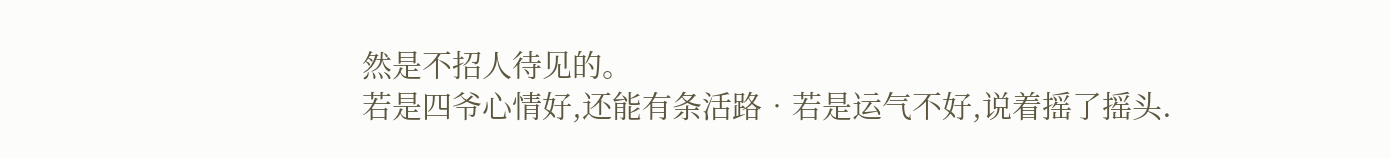然是不招人待见的。
若是四爷心情好,还能有条活路•若是运气不好,说着摇了摇头.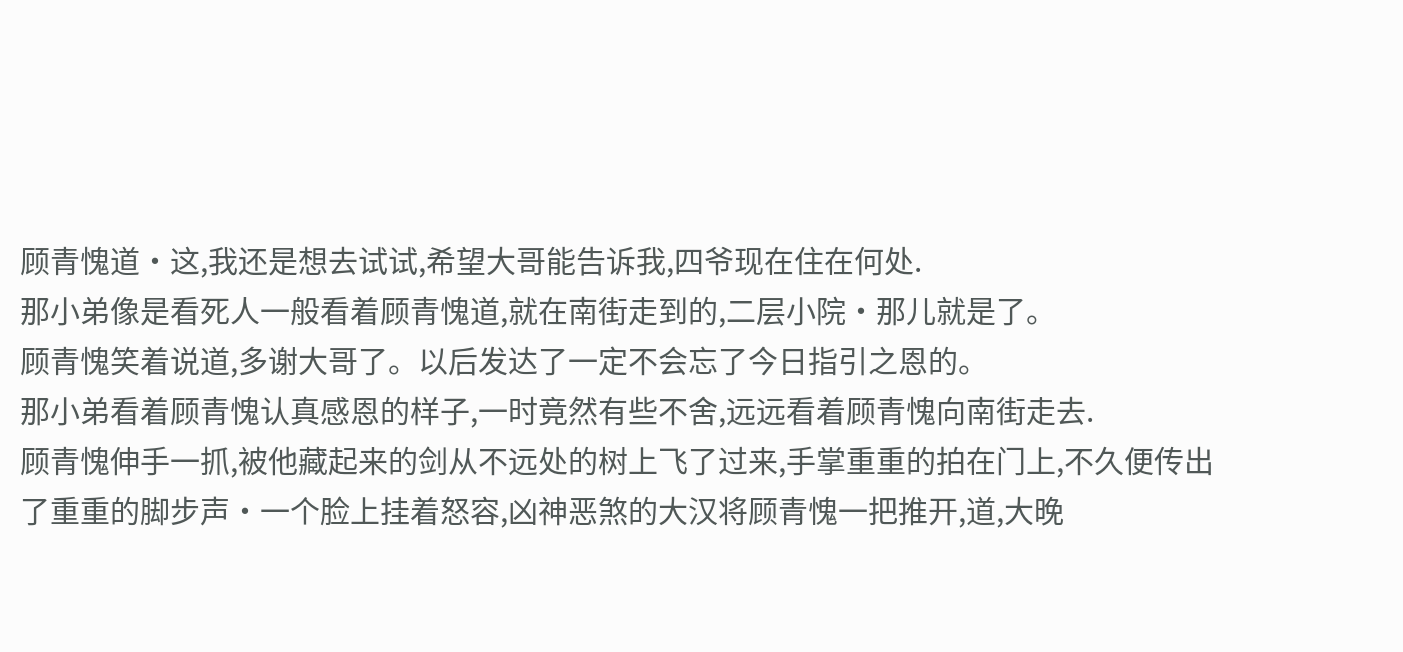顾青愧道•这,我还是想去试试,希望大哥能告诉我,四爷现在住在何处.
那小弟像是看死人一般看着顾青愧道,就在南街走到的,二层小院•那儿就是了。
顾青愧笑着说道,多谢大哥了。以后发达了一定不会忘了今日指引之恩的。
那小弟看着顾青愧认真感恩的样子,一时竟然有些不舍,远远看着顾青愧向南街走去.
顾青愧伸手一抓,被他藏起来的剑从不远处的树上飞了过来,手掌重重的拍在门上,不久便传出了重重的脚步声•一个脸上挂着怒容,凶神恶煞的大汉将顾青愧一把推开,道,大晚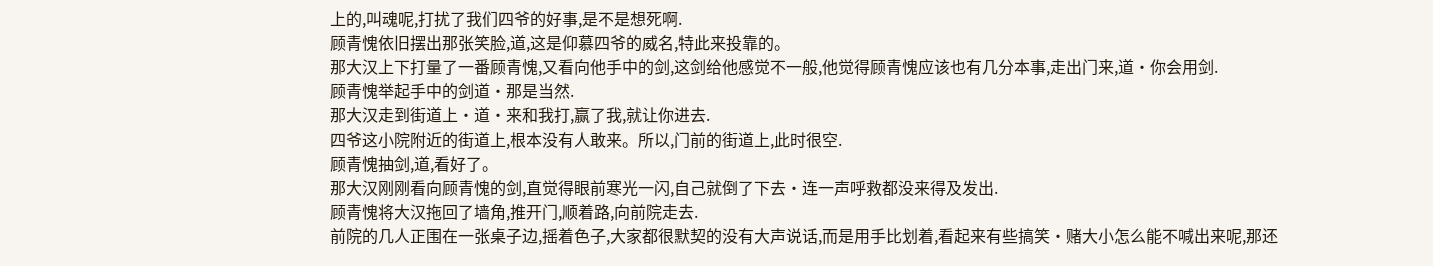上的,叫魂呢,打扰了我们四爷的好事,是不是想死啊.
顾青愧依旧摆出那张笑脸,道,这是仰慕四爷的威名,特此来投靠的。
那大汉上下打量了一番顾青愧,又看向他手中的剑,这剑给他感觉不一般,他觉得顾青愧应该也有几分本事,走出门来,道•你会用剑.
顾青愧举起手中的剑道•那是当然.
那大汉走到街道上•道•来和我打,赢了我,就让你进去.
四爷这小院附近的街道上,根本没有人敢来。所以,门前的街道上,此时很空.
顾青愧抽剑,道,看好了。
那大汉刚刚看向顾青愧的剑,直觉得眼前寒光一闪,自己就倒了下去•连一声呼救都没来得及发出.
顾青愧将大汉拖回了墙角,推开门,顺着路,向前院走去.
前院的几人正围在一张桌子边,摇着色子,大家都很默契的没有大声说话,而是用手比划着,看起来有些搞笑•赌大小怎么能不喊出来呢,那还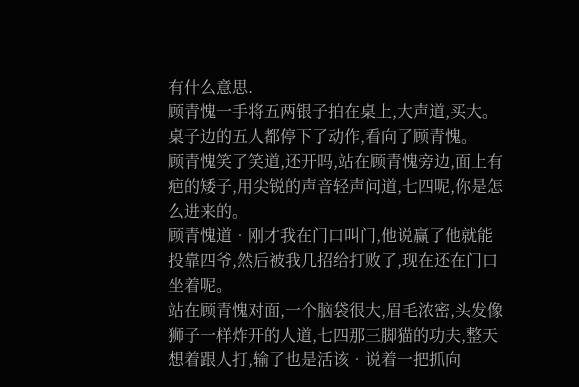有什么意思.
顾青愧一手将五两银子拍在桌上,大声道,买大。
桌子边的五人都停下了动作,看向了顾青愧。
顾青愧笑了笑道,还开吗,站在顾青愧旁边,面上有疤的矮子,用尖锐的声音轻声问道,七四呢,你是怎么进来的。
顾青愧道•刚才我在门口叫门,他说赢了他就能投靠四爷,然后被我几招给打败了,现在还在门口坐着呢。
站在顾青愧对面,一个脑袋很大,眉毛浓密,头发像狮子一样炸开的人道,七四那三脚猫的功夫,整天想着跟人打,输了也是活该•说着一把抓向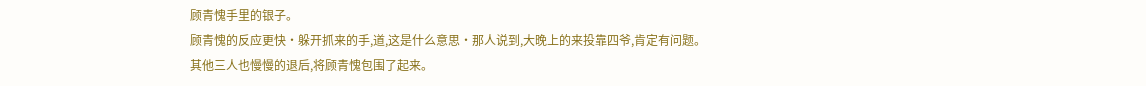顾青愧手里的银子。
顾青愧的反应更快•躲开抓来的手,道,这是什么意思•那人说到,大晚上的来投靠四爷,肯定有问题。
其他三人也慢慢的退后,将顾青愧包围了起来。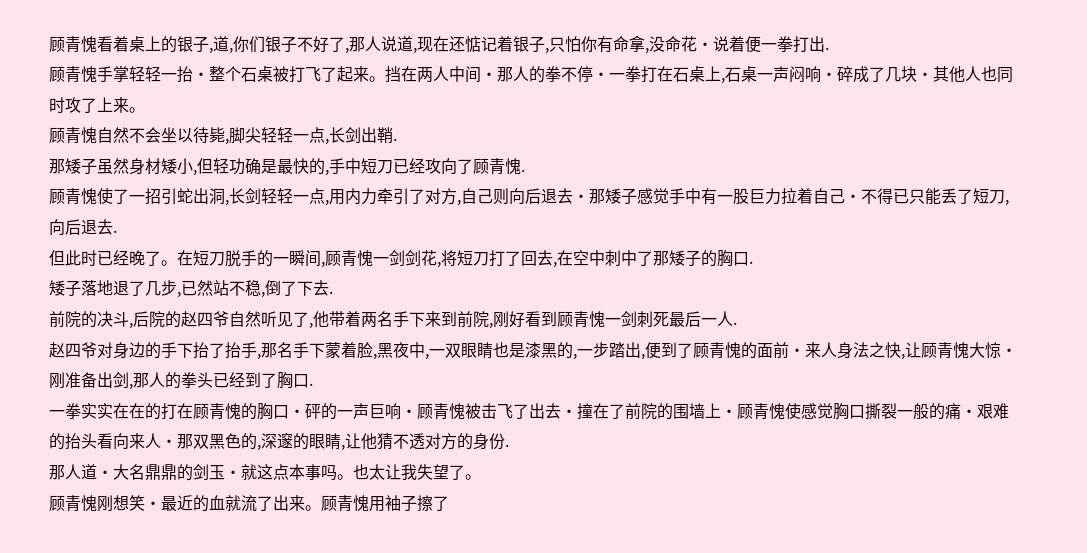顾青愧看着桌上的银子,道,你们银子不好了,那人说道,现在还惦记着银子,只怕你有命拿,没命花•说着便一拳打出.
顾青愧手掌轻轻一抬•整个石桌被打飞了起来。挡在两人中间•那人的拳不停•一拳打在石桌上,石桌一声闷响•碎成了几块•其他人也同时攻了上来。
顾青愧自然不会坐以待毙,脚尖轻轻一点,长剑出鞘.
那矮子虽然身材矮小,但轻功确是最快的,手中短刀已经攻向了顾青愧.
顾青愧使了一招引蛇出洞,长剑轻轻一点,用内力牵引了对方,自己则向后退去•那矮子感觉手中有一股巨力拉着自己•不得已只能丢了短刀,向后退去.
但此时已经晚了。在短刀脱手的一瞬间,顾青愧一剑剑花,将短刀打了回去,在空中刺中了那矮子的胸口.
矮子落地退了几步,已然站不稳,倒了下去.
前院的决斗,后院的赵四爷自然听见了,他带着两名手下来到前院,刚好看到顾青愧一剑刺死最后一人.
赵四爷对身边的手下抬了抬手,那名手下蒙着脸,黑夜中,一双眼睛也是漆黑的,一步踏出,便到了顾青愧的面前•来人身法之快,让顾青愧大惊•刚准备出剑,那人的拳头已经到了胸口.
一拳实实在在的打在顾青愧的胸口•砰的一声巨响•顾青愧被击飞了出去•撞在了前院的围墙上•顾青愧使感觉胸口撕裂一般的痛•艰难的抬头看向来人•那双黑色的,深邃的眼睛,让他猜不透对方的身份.
那人道•大名鼎鼎的剑玉•就这点本事吗。也太让我失望了。
顾青愧刚想笑•最近的血就流了出来。顾青愧用袖子擦了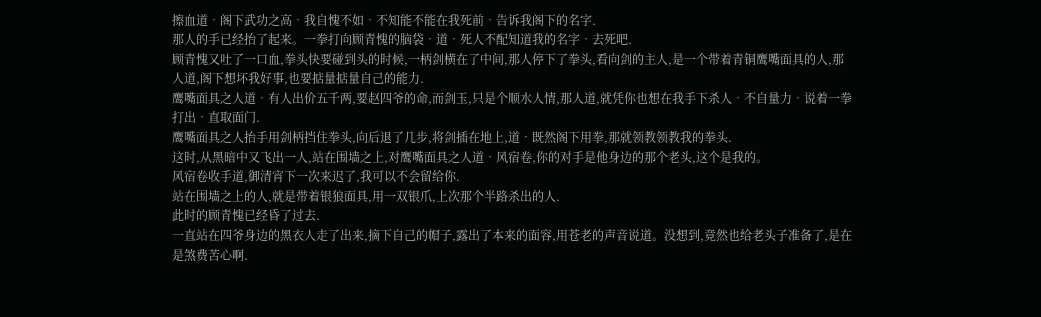擦血道•阁下武功之高•我自愧不如•不知能不能在我死前•告诉我阁下的名字.
那人的手已经抬了起来。一拳打向顾青愧的脑袋•道•死人不配知道我的名字•去死吧.
顾青愧又吐了一口血,拳头快要碰到头的时候,一柄剑横在了中间,那人停下了拳头,看向剑的主人,是一个带着青铜鹰嘴面具的人,那人道,阁下想坏我好事,也要掂量掂量自己的能力.
鹰嘴面具之人道•有人出价五千两,要赵四爷的命,而剑玉,只是个顺水人情,那人道,就凭你也想在我手下杀人•不自量力•说着一拳打出•直取面门.
鹰嘴面具之人抬手用剑柄挡住拳头,向后退了几步,将剑插在地上,道•既然阁下用拳,那就领教领教我的拳头.
这时,从黑暗中又飞出一人,站在围墙之上,对鹰嘴面具之人道•风宿卷,你的对手是他身边的那个老头,这个是我的。
风宿卷收手道,御清宵下一次来迟了,我可以不会留给你.
站在围墙之上的人,就是带着银狼面具,用一双银爪,上次那个半路杀出的人.
此时的顾青愧已经昏了过去.
一直站在四爷身边的黑衣人走了出来,摘下自己的帽子,露出了本来的面容,用苍老的声音说道。没想到,竟然也给老头子准备了,是在是煞费苦心啊.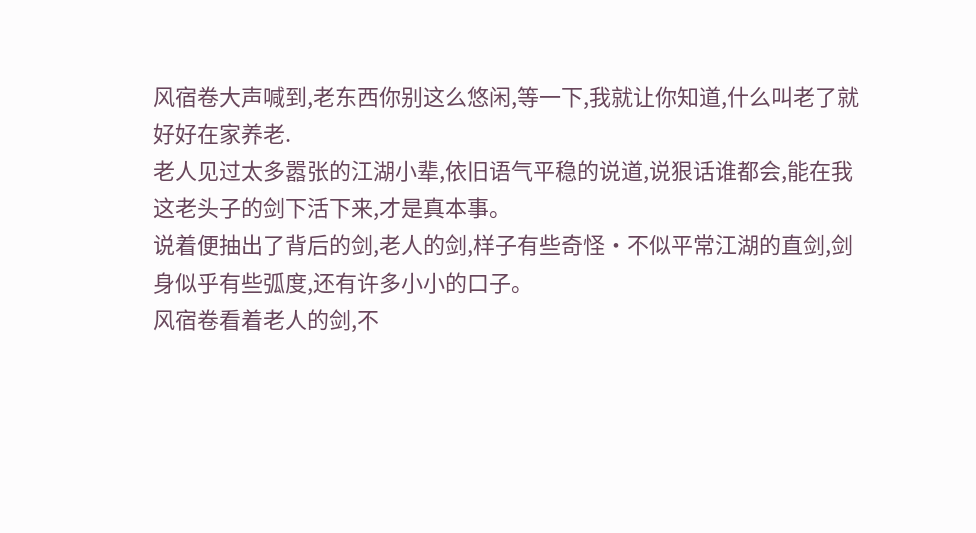风宿卷大声喊到,老东西你别这么悠闲,等一下,我就让你知道,什么叫老了就好好在家养老.
老人见过太多嚣张的江湖小辈,依旧语气平稳的说道,说狠话谁都会,能在我这老头子的剑下活下来,才是真本事。
说着便抽出了背后的剑,老人的剑,样子有些奇怪•不似平常江湖的直剑,剑身似乎有些弧度,还有许多小小的口子。
风宿卷看着老人的剑,不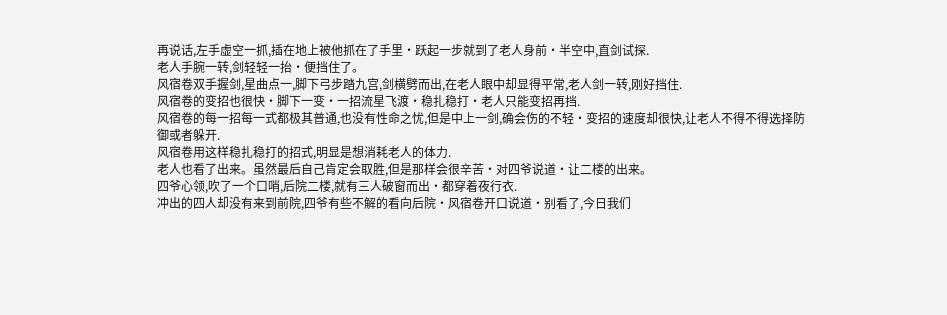再说话,左手虚空一抓,插在地上被他抓在了手里•跃起一步就到了老人身前•半空中,直剑试探.
老人手腕一转,剑轻轻一抬•便挡住了。
风宿卷双手握剑,星曲点一,脚下弓步踏九宫,剑横劈而出,在老人眼中却显得平常,老人剑一转,刚好挡住.
风宿卷的变招也很快•脚下一变•一招流星飞渡•稳扎稳打•老人只能变招再挡.
风宿卷的每一招每一式都极其普通,也没有性命之忧,但是中上一剑,确会伤的不轻•变招的速度却很快,让老人不得不得选择防御或者躲开.
风宿卷用这样稳扎稳打的招式,明显是想消耗老人的体力.
老人也看了出来。虽然最后自己肯定会取胜,但是那样会很辛苦•对四爷说道•让二楼的出来。
四爷心领,吹了一个口哨,后院二楼,就有三人破窗而出•都穿着夜行衣.
冲出的四人却没有来到前院,四爷有些不解的看向后院•风宿卷开口说道•别看了,今日我们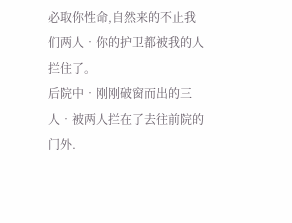必取你性命,自然来的不止我们两人•你的护卫都被我的人拦住了。
后院中•刚刚破窗而出的三人•被两人拦在了去往前院的门外.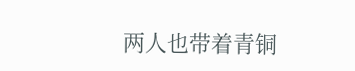两人也带着青铜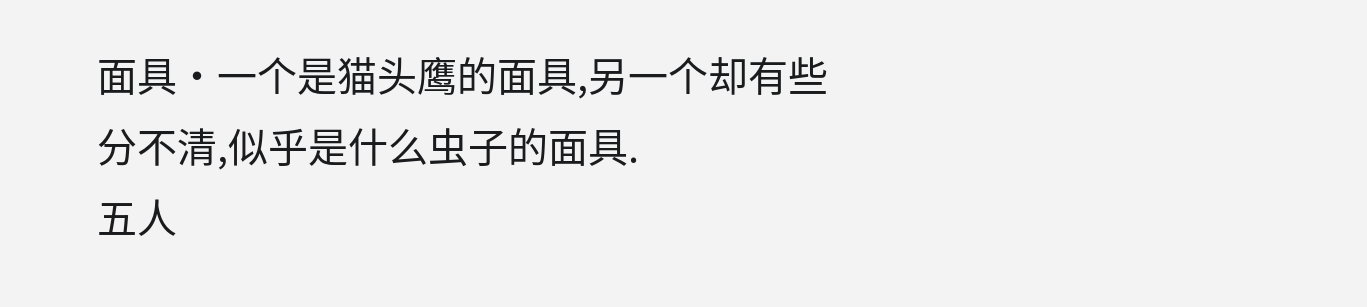面具•一个是猫头鹰的面具,另一个却有些分不清,似乎是什么虫子的面具.
五人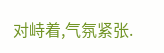对峙着,气氛紧张.